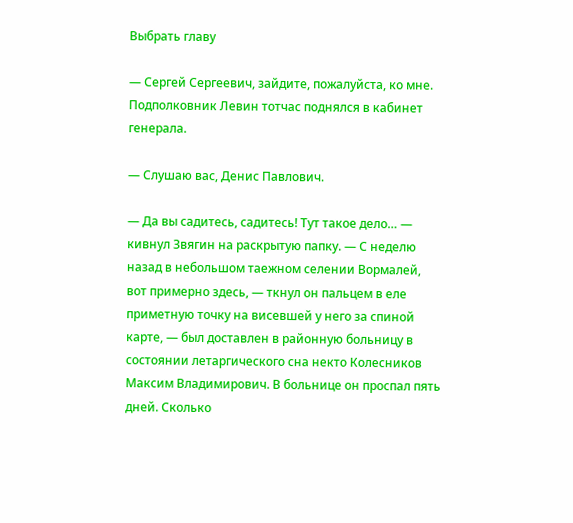Выбрать главу

— Сергей Сергеевич, зайдите, пожалуйста, ко мне. Подполковник Левин тотчас поднялся в кабинет генерала.

— Слушаю вас, Денис Павлович.

— Да вы садитесь, садитесь! Тут такое дело… — кивнул Звягин на раскрытую папку. — С неделю назад в небольшом таежном селении Вормалей, вот примерно здесь, — ткнул он пальцем в еле приметную точку на висевшей у него за спиной карте, — был доставлен в районную больницу в состоянии летаргического сна некто Колесников Максим Владимирович. В больнице он проспал пять дней. Сколько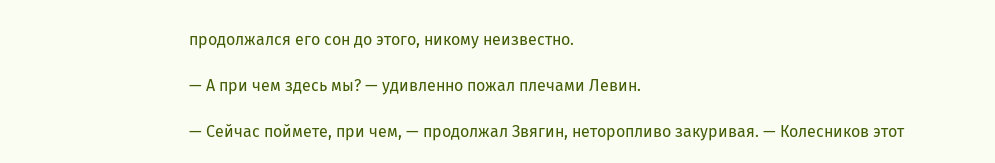продолжался его сон до этого, никому неизвестно.

— А при чем здесь мы? — удивленно пожал плечами Левин.

— Сейчас поймете, при чем, — продолжал Звягин, неторопливо закуривая. — Колесников этот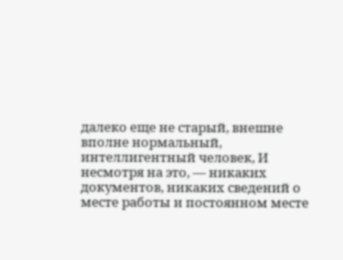далеко еще не старый, внешне вполне нормальный, интеллигентный человек, И несмотря на это, — никаких документов, никаких сведений о месте работы и постоянном месте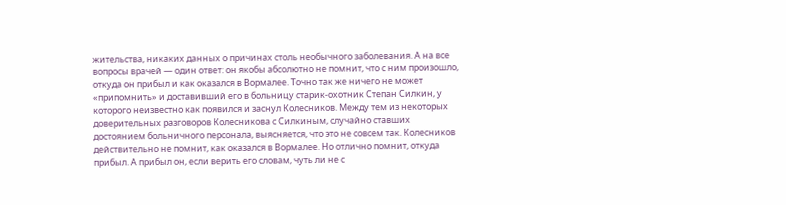жительства, никаких данных о причинах столь необычного заболевания. А на все вопросы врачей — один ответ: он якобы абсолютно не помнит, что с ним произошло, откуда он прибыл и как оказался в Вормалее. Точно так же ничего не может «припомнить» и доставивший его в больницу старик-охотник Степан Силкин, у которого неизвестно как появился и заснул Колесников. Между тем из некоторых доверительных разговоров Колесникова с Силкиным, случайно ставших достоянием больничного персонала, выясняется, что это не совсем так. Колесников действительно не помнит, как оказался в Вормалее. Но отлично помнит, откуда прибыл. А прибыл он, если верить его словам, чуть ли не с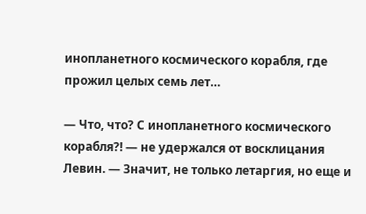инопланетного космического корабля, где прожил целых семь лет…

— Что, что? С инопланетного космического корабля?! — не удержался от восклицания Левин. — Значит, не только летаргия, но еще и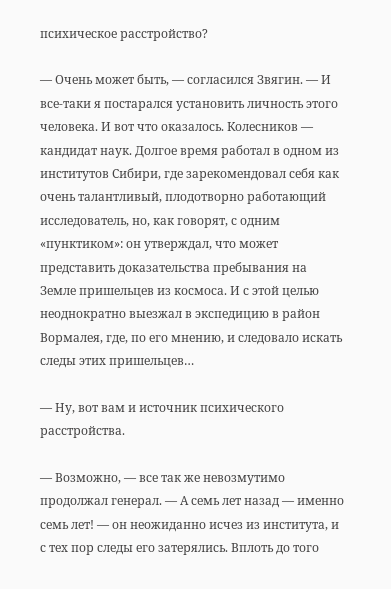психическое расстройство?

— Очень может быть, — согласился Звягин. — И все-таки я постарался установить личность этого человека. И вот что оказалось. Колесников — кандидат наук. Долгое время работал в одном из институтов Сибири, где зарекомендовал себя как очень талантливый, плодотворно работающий исследователь, но, как говорят, с одним «пунктиком»: он утверждал, что может представить доказательства пребывания на Земле пришельцев из космоса. И с этой целью неоднократно выезжал в экспедицию в район Вормалея, где, по его мнению, и следовало искать следы этих пришельцев…

— Ну, вот вам и источник психического расстройства.

— Возможно, — все так же невозмутимо продолжал генерал. — А семь лет назад — именно семь лет! — он неожиданно исчез из института, и с тех пор следы его затерялись. Вплоть до того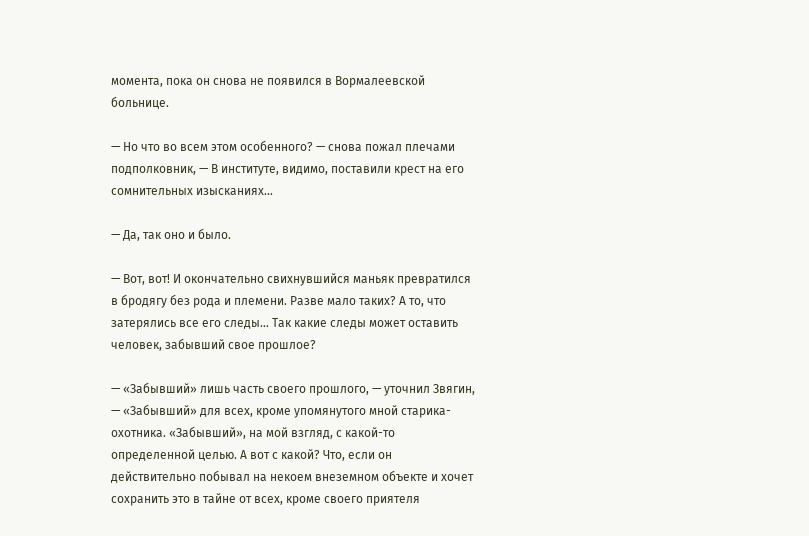момента, пока он снова не появился в Вормалеевской больнице.

— Но что во всем этом особенного? — снова пожал плечами подполковник, — В институте, видимо, поставили крест на его сомнительных изысканиях…

— Да, так оно и было.

— Вот, вот! И окончательно свихнувшийся маньяк превратился в бродягу без рода и племени. Разве мало таких? А то, что затерялись все его следы… Так какие следы может оставить человек, забывший свое прошлое?

— «Забывший» лишь часть своего прошлого, — уточнил Звягин, — «Забывший» для всех, кроме упомянутого мной старика-охотника. «Забывший», на мой взгляд, с какой-то определенной целью. А вот с какой? Что, если он действительно побывал на некоем внеземном объекте и хочет сохранить это в тайне от всех, кроме своего приятеля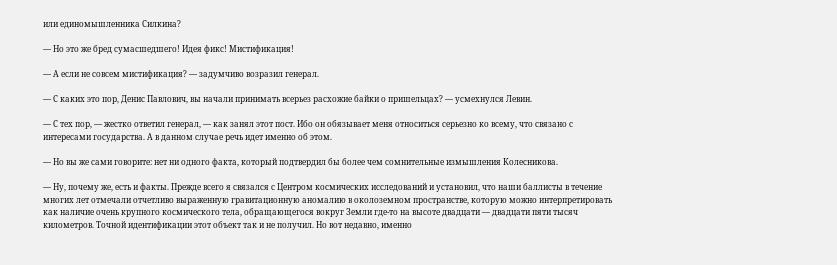или единомышленника Силкина?

— Но это же бред сумасшедшего! Идея фикс! Мистификация!

— А если не совсем мистификация? — задумчиво возразил генерал.

— С каких это пор, Денис Павлович, вы начали принимать всерьез расхожие байки о пришельцах? — усмехнулся Левин.

— С тех пор, — жестко ответил генерал, — как занял этот пост. Ибо он обязывает меня относиться серьезно ко всему, что связано с интересами государства. А в данном случае речь идет именно об этом.

— Но вы же сами говорите: нет ни одного факта, который подтвердил бы более чем сомнительные измышления Колесникова.

— Ну, почему же, есть и факты. Прежде всего я связался с Центром космических исследований и установил, что наши баллисты в течение многих лет отмечали отчетливо выраженную гравитационную аномалию в околоземном пространстве, которую можно интерпретировать как наличие очень крупного космического тела, обращающегося вокруг Земли где-то на высоте двадцати — двадцати пяти тысяч километров. Точной идентификации этот объект так и не получил. Но вот недавно, именно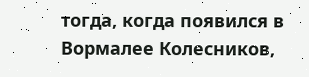тогда, когда появился в Вормалее Колесников,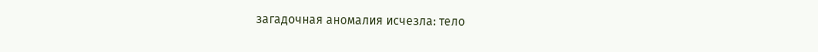загадочная аномалия исчезла: тело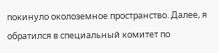покинуло околоземное пространство. Далее, я обратился в специальный комитет по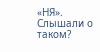«НЯ». Слышали о таком?